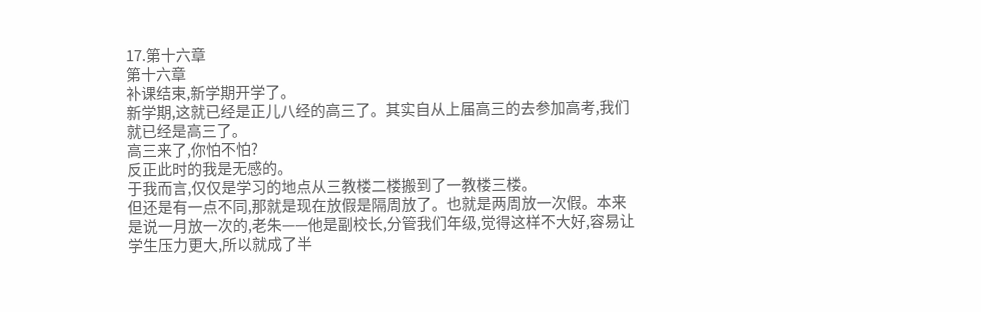17.第十六章
第十六章
补课结束,新学期开学了。
新学期,这就已经是正儿八经的高三了。其实自从上届高三的去参加高考,我们就已经是高三了。
高三来了,你怕不怕?
反正此时的我是无感的。
于我而言,仅仅是学习的地点从三教楼二楼搬到了一教楼三楼。
但还是有一点不同,那就是现在放假是隔周放了。也就是两周放一次假。本来是说一月放一次的,老朱——他是副校长,分管我们年级,觉得这样不大好,容易让学生压力更大,所以就成了半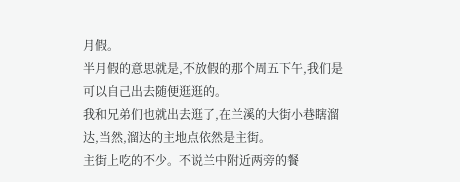月假。
半月假的意思就是,不放假的那个周五下午,我们是可以自己出去随便逛逛的。
我和兄弟们也就出去逛了,在兰溪的大街小巷瞎溜达,当然,溜达的主地点依然是主街。
主街上吃的不少。不说兰中附近两旁的餐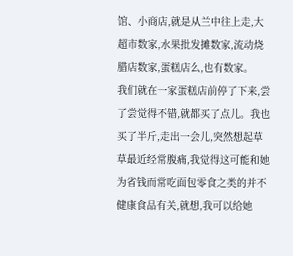馆、小商店,就是从兰中往上走,大超市数家,水果批发摊数家,流动烧腊店数家,蛋糕店么,也有数家。
我们就在一家蛋糕店前停了下来,尝了尝觉得不错,就都买了点儿。我也买了半斤,走出一会儿,突然想起草草最近经常腹痛,我觉得这可能和她为省钱而常吃面包零食之类的并不健康食品有关,就想,我可以给她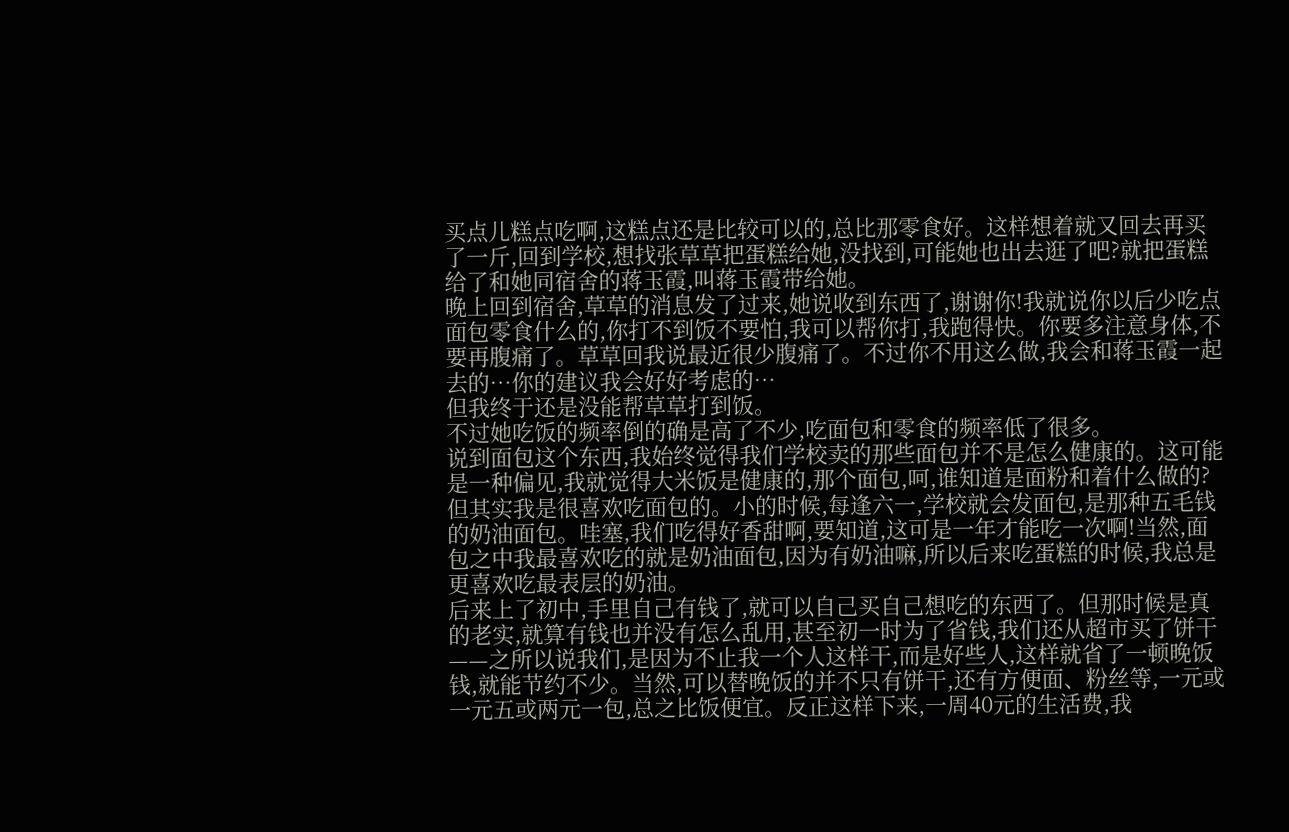买点儿糕点吃啊,这糕点还是比较可以的,总比那零食好。这样想着就又回去再买了一斤,回到学校,想找张草草把蛋糕给她,没找到,可能她也出去逛了吧?就把蛋糕给了和她同宿舍的蒋玉霞,叫蒋玉霞带给她。
晚上回到宿舍,草草的消息发了过来,她说收到东西了,谢谢你!我就说你以后少吃点面包零食什么的,你打不到饭不要怕,我可以帮你打,我跑得快。你要多注意身体,不要再腹痛了。草草回我说最近很少腹痛了。不过你不用这么做,我会和蒋玉霞一起去的…你的建议我会好好考虑的…
但我终于还是没能帮草草打到饭。
不过她吃饭的频率倒的确是高了不少,吃面包和零食的频率低了很多。
说到面包这个东西,我始终觉得我们学校卖的那些面包并不是怎么健康的。这可能是一种偏见,我就觉得大米饭是健康的,那个面包,呵,谁知道是面粉和着什么做的?
但其实我是很喜欢吃面包的。小的时候,每逢六一,学校就会发面包,是那种五毛钱的奶油面包。哇塞,我们吃得好香甜啊,要知道,这可是一年才能吃一次啊!当然,面包之中我最喜欢吃的就是奶油面包,因为有奶油嘛,所以后来吃蛋糕的时候,我总是更喜欢吃最表层的奶油。
后来上了初中,手里自己有钱了,就可以自己买自己想吃的东西了。但那时候是真的老实,就算有钱也并没有怎么乱用,甚至初一时为了省钱,我们还从超市买了饼干——之所以说我们,是因为不止我一个人这样干,而是好些人,这样就省了一顿晚饭钱,就能节约不少。当然,可以替晚饭的并不只有饼干,还有方便面、粉丝等,一元或一元五或两元一包,总之比饭便宜。反正这样下来,一周40元的生活费,我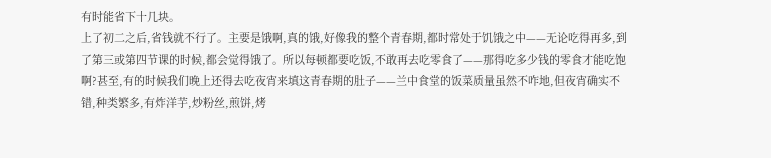有时能省下十几块。
上了初二之后,省钱就不行了。主要是饿啊,真的饿,好像我的整个青春期,都时常处于饥饿之中——无论吃得再多,到了第三或第四节课的时候,都会觉得饿了。所以每顿都要吃饭,不敢再去吃零食了——那得吃多少钱的零食才能吃饱啊?甚至,有的时候我们晚上还得去吃夜宵来填这青春期的肚子——兰中食堂的饭菜质量虽然不咋地,但夜宵确实不错,种类繁多,有炸洋芋,炒粉丝,煎饼,烤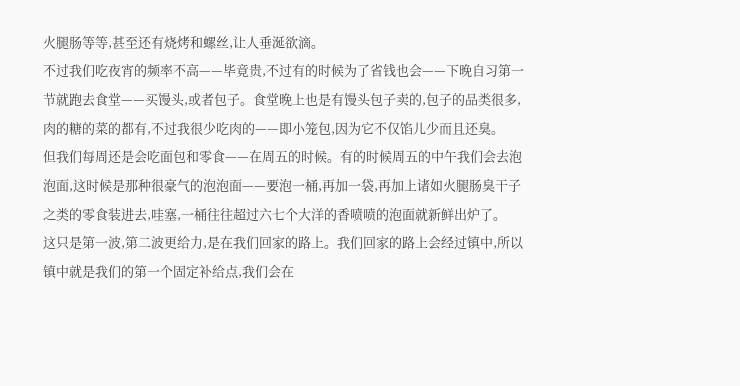火腿肠等等,甚至还有烧烤和螺丝,让人垂涎欲滴。
不过我们吃夜宵的频率不高——毕竟贵,不过有的时候为了省钱也会——下晚自习第一节就跑去食堂——买馒头,或者包子。食堂晚上也是有馒头包子卖的,包子的品类很多,肉的糖的菜的都有,不过我很少吃肉的——即小笼包,因为它不仅馅儿少而且还臭。
但我们每周还是会吃面包和零食——在周五的时候。有的时候周五的中午我们会去泡泡面,这时候是那种很豪气的泡泡面——要泡一桶,再加一袋,再加上诸如火腿肠臭干子之类的零食装进去,哇塞,一桶往往超过六七个大洋的香喷喷的泡面就新鲜出炉了。
这只是第一波,第二波更给力,是在我们回家的路上。我们回家的路上会经过镇中,所以镇中就是我们的第一个固定补给点,我们会在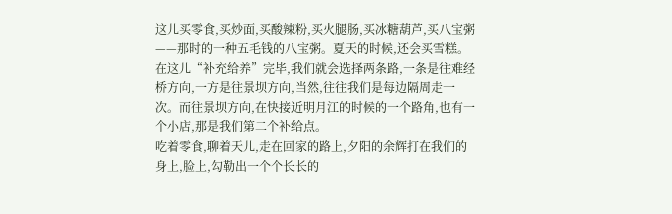这儿买零食,买炒面,买酸辣粉,买火腿肠,买冰糖葫芦,买八宝粥——那时的一种五毛钱的八宝粥。夏天的时候,还会买雪糕。在这儿“补充给养”完毕,我们就会选择两条路,一条是往难经桥方向,一方是往景坝方向,当然,往往我们是每边隔周走一次。而往景坝方向,在快接近明月江的时候的一个路角,也有一个小店,那是我们第二个补给点。
吃着零食,聊着天儿,走在回家的路上,夕阳的余辉打在我们的身上,脸上,勾勒出一个个长长的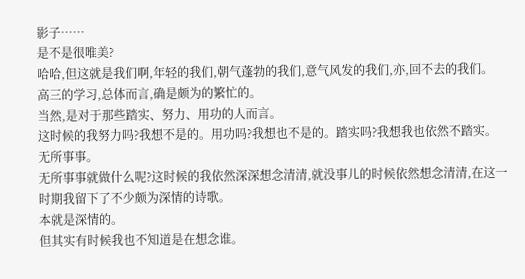影子……
是不是很唯美?
哈哈,但这就是我们啊,年轻的我们,朝气蓬勃的我们,意气风发的我们,亦,回不去的我们。
高三的学习,总体而言,确是颇为的繁忙的。
当然,是对于那些踏实、努力、用功的人而言。
这时候的我努力吗?我想不是的。用功吗?我想也不是的。踏实吗?我想我也依然不踏实。
无所事事。
无所事事就做什么呢?这时候的我依然深深想念清清,就没事儿的时候依然想念清清,在这一时期我留下了不少颇为深情的诗歌。
本就是深情的。
但其实有时候我也不知道是在想念谁。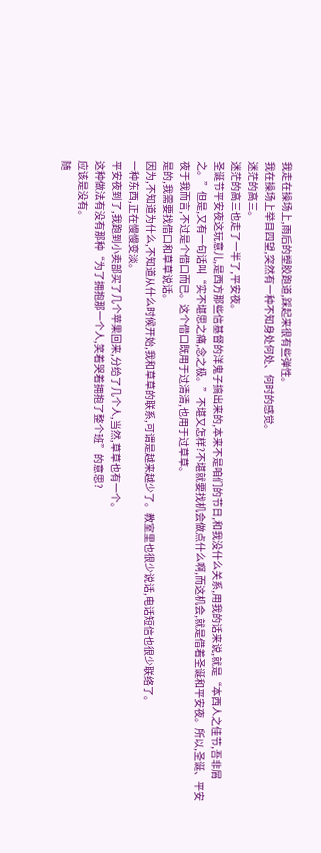我走在操场上,雨后的塑胶跑道,踩起来很有些弹性。
我在操场上举目四望,突然有一种不知身处何处、何时的感觉。
迷茫的高三。
迷茫的高三也走了一半了,平安夜。
圣诞节平安夜这玩意儿,是西方那些信基督的洋鬼子搞出来的,本来不是咱们的节日,和我没什么关系,用我的话来说,就是“本西人之佳节,吾非屑之。”但是,又有一句话叫“实不堪思之痛,念之极。”不堪又怎样?不堪就要找机会做点什么啊,而这机会,就是借着圣诞和平安夜。所以,圣诞、平安夜于我而言,不过是个借口而已。这个借口既用于过清清,也用于过草草。
是的,我需要找借口和草草说话。
因为,不知道为什么,不知道从什么时候开始,我和草草的联系,可谓是越来越少了。教室里也很少说话,电话短信也很少联络了。
一种东西,正在慢慢变淡。
平安夜到了,我跑到小卖部买了几个苹果回来,分给了几个人,当然,草草也有一个。
这种做法有没有那种“为了拥抱那一个人,笑着哭着拥抱了整个班”的意思?
应该是没有。
随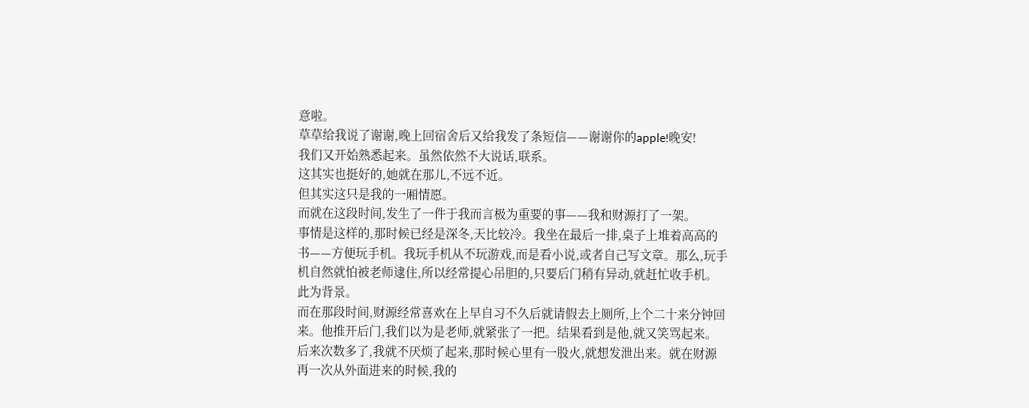意啦。
草草给我说了谢谢,晚上回宿舍后又给我发了条短信——谢谢你的apple!晚安!
我们又开始熟悉起来。虽然依然不大说话,联系。
这其实也挺好的,她就在那儿,不远不近。
但其实这只是我的一厢情愿。
而就在这段时间,发生了一件于我而言极为重要的事——我和财源打了一架。
事情是这样的,那时候已经是深冬,天比较冷。我坐在最后一排,桌子上堆着高高的书——方便玩手机。我玩手机从不玩游戏,而是看小说,或者自己写文章。那么,玩手机自然就怕被老师逮住,所以经常提心吊胆的,只要后门稍有异动,就赶忙收手机。此为背景。
而在那段时间,财源经常喜欢在上早自习不久后就请假去上厕所,上个二十来分钟回来。他推开后门,我们以为是老师,就紧张了一把。结果看到是他,就又笑骂起来。后来次数多了,我就不厌烦了起来,那时候心里有一股火,就想发泄出来。就在财源再一次从外面进来的时候,我的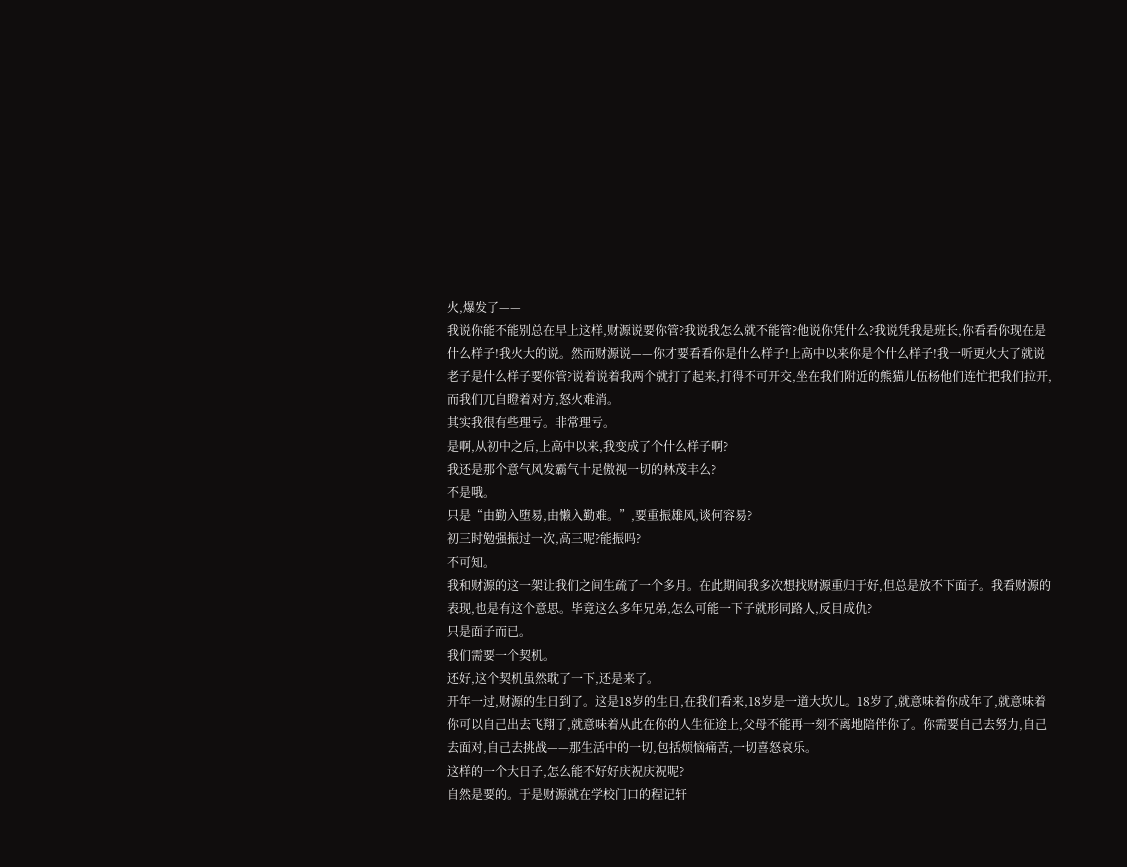火,爆发了——
我说你能不能别总在早上这样,财源说要你管?我说我怎么就不能管?他说你凭什么?我说凭我是班长,你看看你现在是什么样子!我火大的说。然而财源说——你才要看看你是什么样子!上高中以来你是个什么样子!我一听更火大了就说老子是什么样子要你管?说着说着我两个就打了起来,打得不可开交,坐在我们附近的熊猫儿伍杨他们连忙把我们拉开,而我们兀自瞪着对方,怒火难消。
其实我很有些理亏。非常理亏。
是啊,从初中之后,上高中以来,我变成了个什么样子啊?
我还是那个意气风发霸气十足傲视一切的林茂丰么?
不是哦。
只是“由勤入堕易,由懒入勤难。”,要重振雄风,谈何容易?
初三时勉强振过一次,高三呢?能振吗?
不可知。
我和财源的这一架让我们之间生疏了一个多月。在此期间我多次想找财源重归于好,但总是放不下面子。我看财源的表现,也是有这个意思。毕竟这么多年兄弟,怎么可能一下子就形同路人,反目成仇?
只是面子而已。
我们需要一个契机。
还好,这个契机虽然耽了一下,还是来了。
开年一过,财源的生日到了。这是18岁的生日,在我们看来,18岁是一道大坎儿。18岁了,就意味着你成年了,就意味着你可以自己出去飞翔了,就意味着从此在你的人生征途上,父母不能再一刻不离地陪伴你了。你需要自己去努力,自己去面对,自己去挑战——那生活中的一切,包括烦恼痛苦,一切喜怒哀乐。
这样的一个大日子,怎么能不好好庆祝庆祝呢?
自然是要的。于是财源就在学校门口的程记轩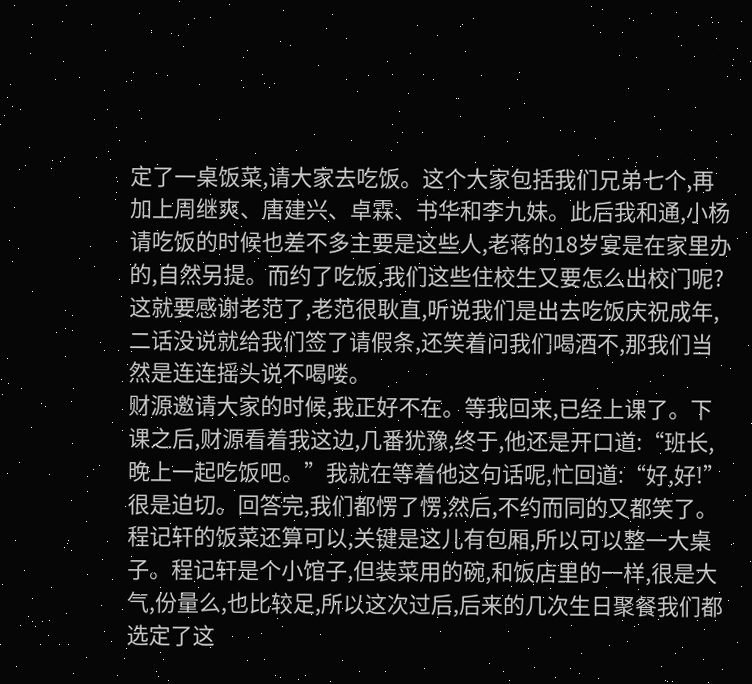定了一桌饭菜,请大家去吃饭。这个大家包括我们兄弟七个,再加上周继爽、唐建兴、卓霖、书华和李九妹。此后我和通,小杨请吃饭的时候也差不多主要是这些人,老蒋的18岁宴是在家里办的,自然另提。而约了吃饭,我们这些住校生又要怎么出校门呢?这就要感谢老范了,老范很耿直,听说我们是出去吃饭庆祝成年,二话没说就给我们签了请假条,还笑着问我们喝酒不,那我们当然是连连摇头说不喝喽。
财源邀请大家的时候,我正好不在。等我回来,已经上课了。下课之后,财源看着我这边,几番犹豫,终于,他还是开口道:“班长,晚上一起吃饭吧。”我就在等着他这句话呢,忙回道:“好,好!”很是迫切。回答完,我们都愣了愣,然后,不约而同的又都笑了。
程记轩的饭菜还算可以,关键是这儿有包厢,所以可以整一大桌子。程记轩是个小馆子,但装菜用的碗,和饭店里的一样,很是大气,份量么,也比较足,所以这次过后,后来的几次生日聚餐我们都选定了这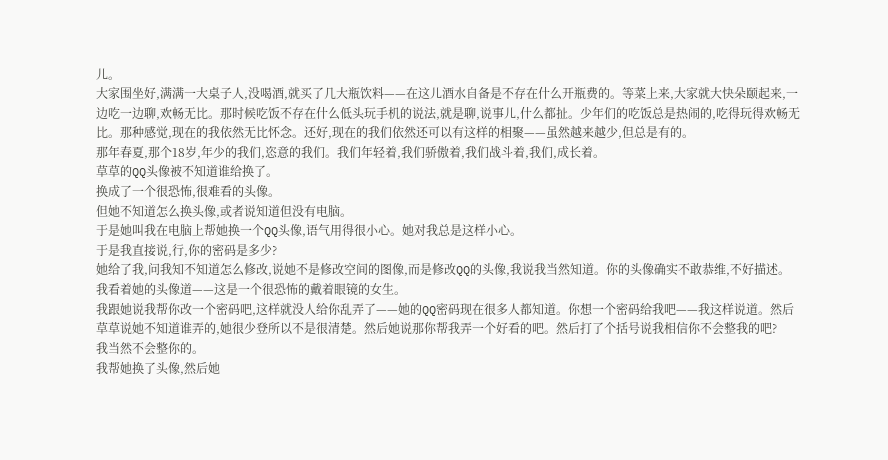儿。
大家围坐好,满满一大桌子人,没喝酒,就买了几大瓶饮料——在这儿酒水自备是不存在什么开瓶费的。等菜上来,大家就大快朵颐起来,一边吃一边聊,欢畅无比。那时候吃饭不存在什么低头玩手机的说法,就是聊,说事儿,什么都扯。少年们的吃饭总是热闹的,吃得玩得欢畅无比。那种感觉,现在的我依然无比怀念。还好,现在的我们依然还可以有这样的相聚——虽然越来越少,但总是有的。
那年春夏,那个18岁,年少的我们,恣意的我们。我们年轻着,我们骄傲着,我们战斗着,我们,成长着。
草草的QQ头像被不知道谁给换了。
换成了一个很恐怖,很难看的头像。
但她不知道怎么换头像,或者说知道但没有电脑。
于是她叫我在电脑上帮她换一个QQ头像,语气用得很小心。她对我总是这样小心。
于是我直接说,行,你的密码是多少?
她给了我,问我知不知道怎么修改,说她不是修改空间的图像,而是修改QQ的头像,我说我当然知道。你的头像确实不敢恭维,不好描述。我看着她的头像道——这是一个很恐怖的戴着眼镜的女生。
我跟她说我帮你改一个密码吧,这样就没人给你乱弄了——她的QQ密码现在很多人都知道。你想一个密码给我吧——我这样说道。然后草草说她不知道谁弄的,她很少登所以不是很清楚。然后她说那你帮我弄一个好看的吧。然后打了个括号说我相信你不会整我的吧?
我当然不会整你的。
我帮她换了头像,然后她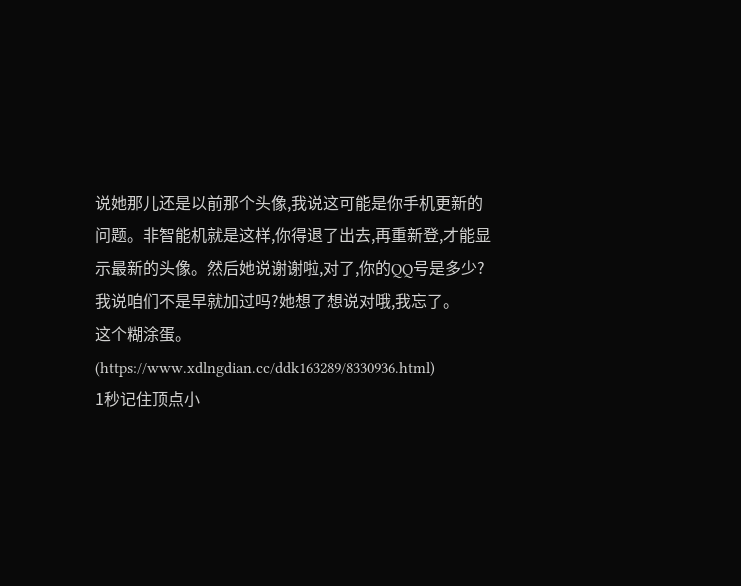说她那儿还是以前那个头像,我说这可能是你手机更新的问题。非智能机就是这样,你得退了出去,再重新登,才能显示最新的头像。然后她说谢谢啦,对了,你的QQ号是多少?我说咱们不是早就加过吗?她想了想说对哦,我忘了。
这个糊涂蛋。
(https://www.xdlngdian.cc/ddk163289/8330936.html)
1秒记住顶点小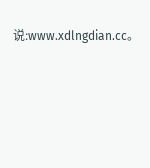说:www.xdlngdian.cc。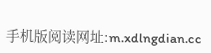手机版阅读网址:m.xdlngdian.cc